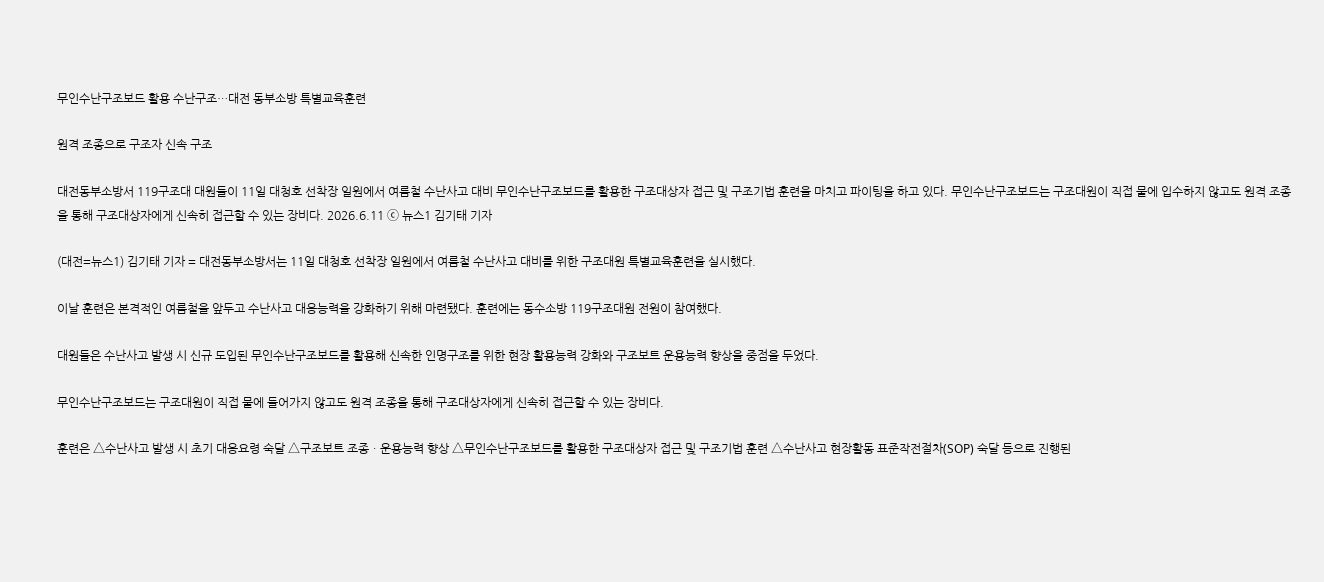무인수난구조보드 활용 수난구조…대전 동부소방 특별교육훈련

원격 조종으로 구조자 신속 구조

대전동부소방서 119구조대 대원들이 11일 대청호 선착장 일원에서 여름철 수난사고 대비 무인수난구조보드를 활용한 구조대상자 접근 및 구조기법 훈련을 마치고 파이팅을 하고 있다. 무인수난구조보드는 구조대원이 직접 물에 입수하지 않고도 원격 조종을 통해 구조대상자에게 신속히 접근할 수 있는 장비다. 2026.6.11 ⓒ 뉴스1 김기태 기자

(대전=뉴스1) 김기태 기자 = 대전동부소방서는 11일 대청호 선착장 일원에서 여름철 수난사고 대비를 위한 구조대원 특별교육훈련을 실시했다.

이날 훈련은 본격적인 여름철을 앞두고 수난사고 대응능력을 강화하기 위해 마련됐다. 훈련에는 동수소방 119구조대원 전원이 참여했다.

대원들은 수난사고 발생 시 신규 도입된 무인수난구조보드를 활용해 신속한 인명구조를 위한 현장 활용능력 강화와 구조보트 운용능력 향상을 중점을 두었다.

무인수난구조보드는 구조대원이 직접 물에 들어가지 않고도 원격 조종을 통해 구조대상자에게 신속히 접근할 수 있는 장비다.

훈련은 △수난사고 발생 시 초기 대응요령 숙달 △구조보트 조종ㆍ운용능력 향상 △무인수난구조보드를 활용한 구조대상자 접근 및 구조기법 훈련 △수난사고 현장활동 표준작전절차(SOP) 숙달 등으로 진행된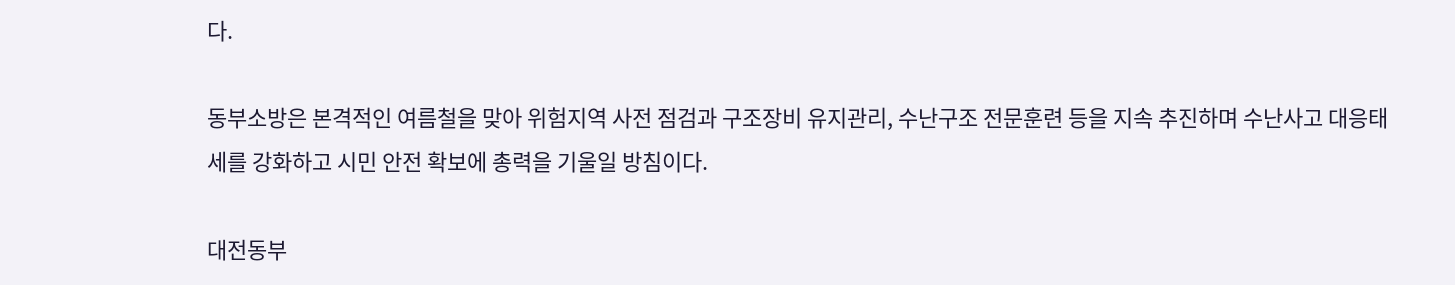다.

동부소방은 본격적인 여름철을 맞아 위험지역 사전 점검과 구조장비 유지관리, 수난구조 전문훈련 등을 지속 추진하며 수난사고 대응태세를 강화하고 시민 안전 확보에 총력을 기울일 방침이다.

대전동부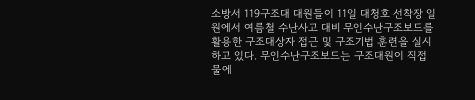소방서 119구조대 대원들이 11일 대청호 선착장 일원에서 여름철 수난사고 대비 무인수난구조보드를 활용한 구조대상자 접근 및 구조기법 훈련을 실시하고 있다. 무인수난구조보드는 구조대원이 직접 물에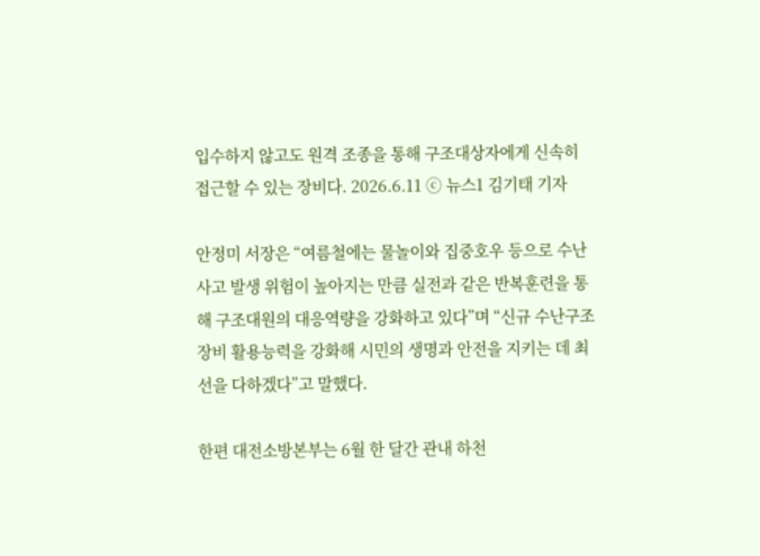입수하지 않고도 원격 조종을 통해 구조대상자에게 신속히 접근할 수 있는 장비다. 2026.6.11 ⓒ 뉴스1 김기태 기자

안정미 서장은 “여름철에는 물놀이와 집중호우 등으로 수난사고 발생 위험이 높아지는 만큼 실전과 같은 반복훈련을 통해 구조대원의 대응역량을 강화하고 있다”며 “신규 수난구조장비 활용능력을 강화해 시민의 생명과 안전을 지키는 데 최선을 다하겠다”고 말했다.

한편 대전소방본부는 6월 한 달간 관내 하천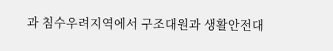과 침수우려지역에서 구조대원과 생활안전대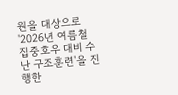원을 대상으로 '2026년 여름철 집중호우 대비 수난 구조훈련'을 진행한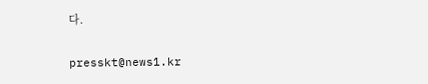다.

presskt@news1.kr